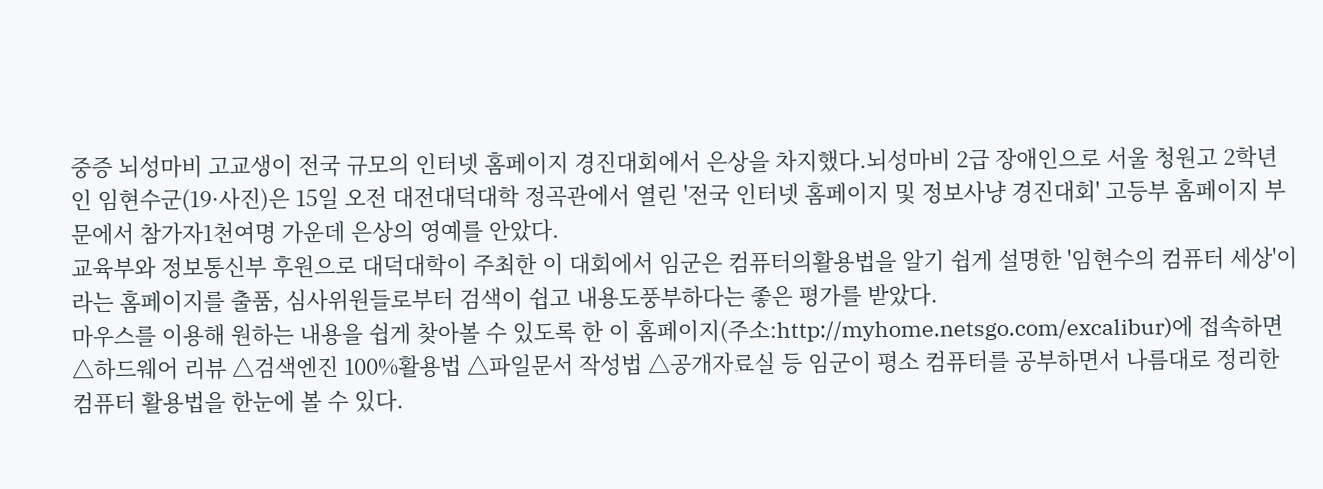중증 뇌성마비 고교생이 전국 규모의 인터넷 홈페이지 경진대회에서 은상을 차지했다.뇌성마비 2급 장애인으로 서울 청원고 2학년인 임현수군(19·사진)은 15일 오전 대전대덕대학 정곡관에서 열린 '전국 인터넷 홈페이지 및 정보사냥 경진대회' 고등부 홈페이지 부문에서 참가자1천여명 가운데 은상의 영예를 안았다.
교육부와 정보통신부 후원으로 대덕대학이 주최한 이 대회에서 임군은 컴퓨터의활용법을 알기 쉽게 설명한 '임현수의 컴퓨터 세상'이라는 홈페이지를 출품, 심사위원들로부터 검색이 쉽고 내용도풍부하다는 좋은 평가를 받았다.
마우스를 이용해 원하는 내용을 쉽게 찾아볼 수 있도록 한 이 홈페이지(주소:http://myhome.netsgo.com/excalibur)에 접속하면 △하드웨어 리뷰 △검색엔진 100%활용법 △파일문서 작성법 △공개자료실 등 임군이 평소 컴퓨터를 공부하면서 나름대로 정리한 컴퓨터 활용법을 한눈에 볼 수 있다.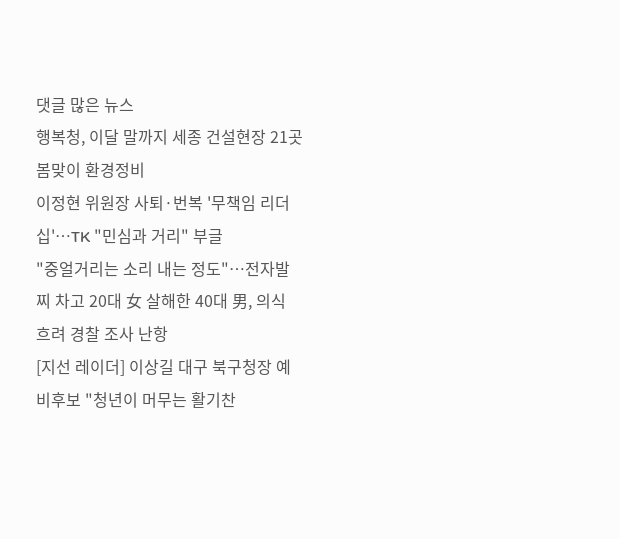댓글 많은 뉴스
행복청, 이달 말까지 세종 건설현장 21곳 봄맞이 환경정비
이정현 위원장 사퇴·번복 '무책임 리더십'…TK "민심과 거리" 부글
"중얼거리는 소리 내는 정도"…전자발찌 차고 20대 女 살해한 40대 男, 의식 흐려 경찰 조사 난항
[지선 레이더] 이상길 대구 북구청장 예비후보 "청년이 머무는 활기찬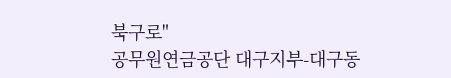북구로"
공무원연금공단 대구지부-대구동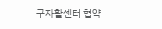구자활센터 협약